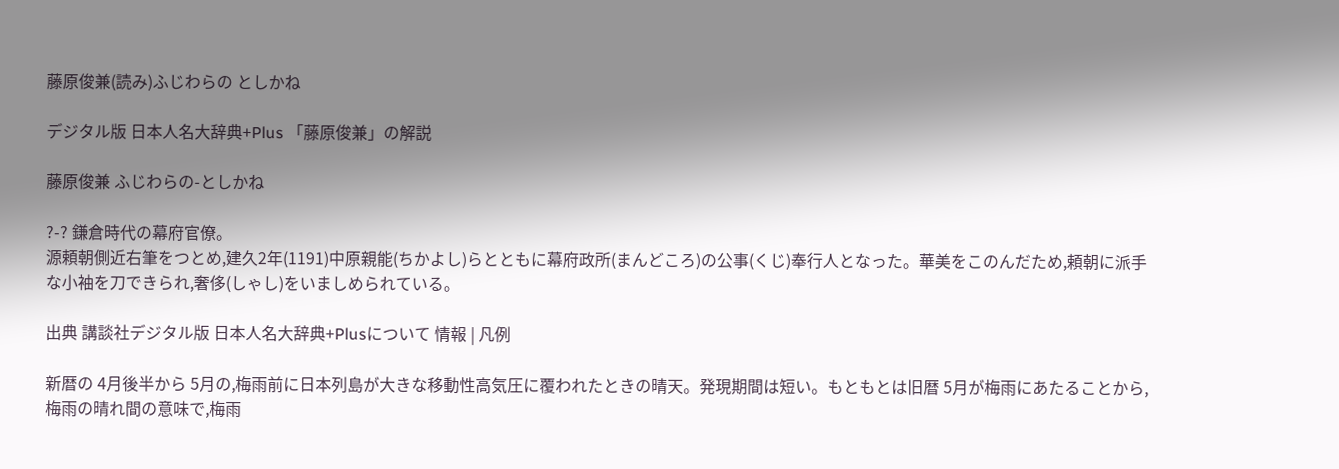藤原俊兼(読み)ふじわらの としかね

デジタル版 日本人名大辞典+Plus 「藤原俊兼」の解説

藤原俊兼 ふじわらの-としかね

?-? 鎌倉時代の幕府官僚。
源頼朝側近右筆をつとめ,建久2年(1191)中原親能(ちかよし)らとともに幕府政所(まんどころ)の公事(くじ)奉行人となった。華美をこのんだため,頼朝に派手な小袖を刀できられ,奢侈(しゃし)をいましめられている。

出典 講談社デジタル版 日本人名大辞典+Plusについて 情報 | 凡例

新暦の 4月後半から 5月の,梅雨前に日本列島が大きな移動性高気圧に覆われたときの晴天。発現期間は短い。もともとは旧暦 5月が梅雨にあたることから,梅雨の晴れ間の意味で,梅雨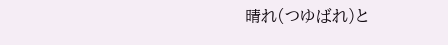晴れ(つゆばれ)と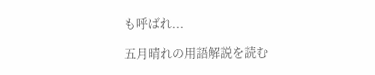も呼ばれ...

五月晴れの用語解説を読む